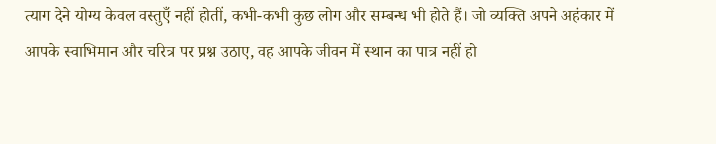त्याग देने योग्य केवल वस्तुएँ नहीं होतीं, कभी-कभी कुछ लोग और सम्बन्ध भी होते हैं। जो व्यक्ति अपने अहंकार में आपके स्वाभिमान और चरित्र पर प्रश्न उठाए, वह आपके जीवन में स्थान का पात्र नहीं हो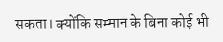सकता। क्योंकि सम्मान के बिना कोई भी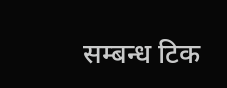सम्बन्ध टिक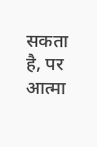सकता है, पर आत्मा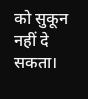को सुकून नहीं दे सकता।